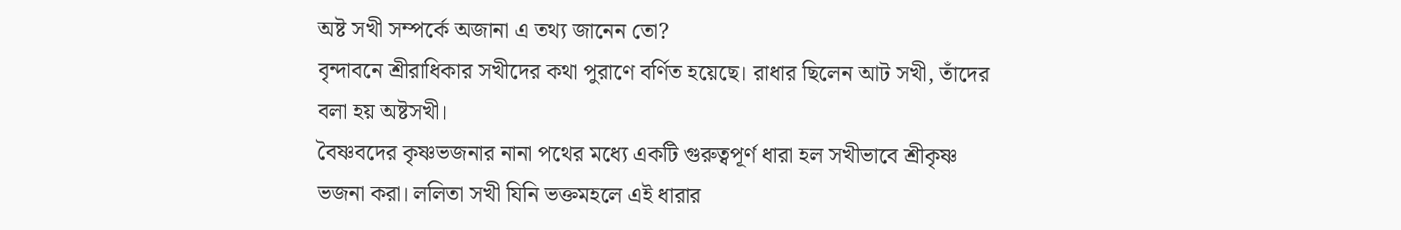অষ্ট সখী সম্পর্কে অজানা এ তথ্য জানেন তো?
বৃন্দাবনে শ্রীরাধিকার সখীদের কথা পুরাণে বর্ণিত হয়েছে। রাধার ছিলেন আট সখী, তাঁদের বলা হয় অষ্টসখী।
বৈষ্ণবদের কৃষ্ণভজনার নানা পথের মধ্যে একটি গুরুত্বপূর্ণ ধারা হল সখীভাবে শ্রীকৃষ্ণ ভজনা করা। ললিতা সখী যিনি ভক্তমহলে এই ধারার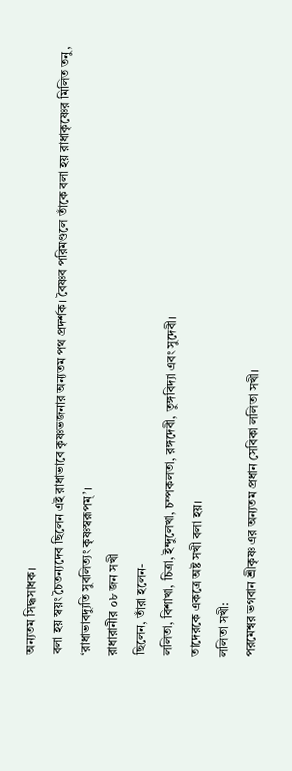অন্যতম সিদ্ধসাধক।
বলা হয় স্বয়ং চৈতন্যদেব ছিলেন এই রাধাভাবে কৃষ্ণভজনার অন্যতম পথ প্রদর্শক। বৈষ্ণব পরিমণ্ডলে তাঁকে বলা হয় রাধাকৃষ্ণের মিলিত তনু, ‘রাধাভাবদ্যুতি সুবলিত্যং কৃষ্ণস্বরূপম্’।
রাধারানীর ০৮ জন সখী
ছিলেন, তাঁরা হলেন-
ললিতা, বিশাখা, চিত্রা, ইন্দুলেখা, চম্পকলতা, রঙ্গদেবী, তুঙ্গবিদ্যা এবং সুদেবী।
তাদেরকে একত্রে অষ্ট সখী বলা হয়।
ললিতা সখী:
পরমেশ্বর ভগবান শ্রীকৃষ্ণ এর অন্যতম প্রধান সেবিকা ললিতা সখী।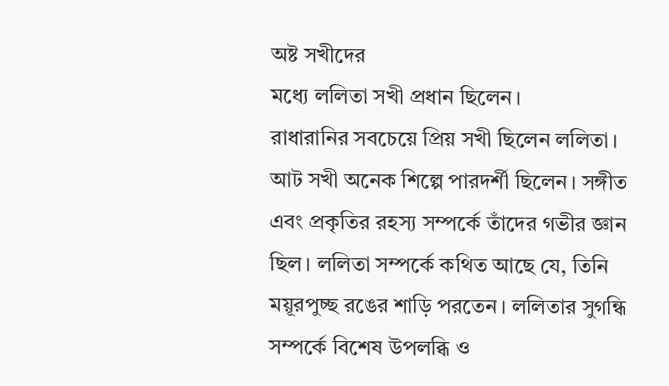অষ্ট সখীদের
মধ্যে ললিতা সখী প্রধান ছিলেন।
রাধারানির সবচেয়ে প্রিয় সখী ছিলেন ললিতা। আট সখী অনেক শিল্পে পারদর্শী ছিলেন। সঙ্গীত এবং প্রকৃতির রহস্য সম্পর্কে তাঁদের গভীর জ্ঞান ছিল। ললিতা সম্পর্কে কথিত আছে যে, তিনি ময়ূরপুচ্ছ রঙের শাড়ি পরতেন। ললিতার সুগন্ধি সম্পর্কে বিশেষ উপলব্ধি ও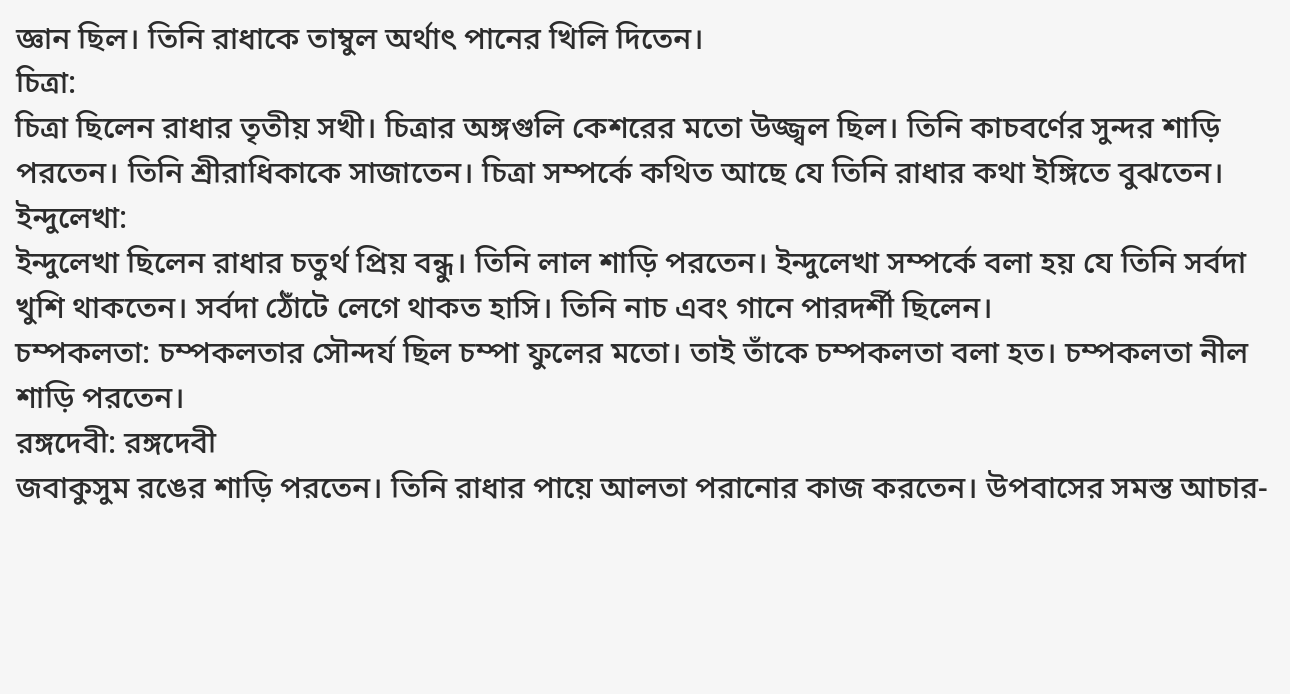জ্ঞান ছিল। তিনি রাধাকে তাম্বুল অর্থাৎ পানের খিলি দিতেন।
চিত্রা:
চিত্রা ছিলেন রাধার তৃতীয় সখী। চিত্রার অঙ্গগুলি কেশরের মতো উজ্জ্বল ছিল। তিনি কাচবর্ণের সুন্দর শাড়ি পরতেন। তিনি শ্রীরাধিকাকে সাজাতেন। চিত্রা সম্পর্কে কথিত আছে যে তিনি রাধার কথা ইঙ্গিতে বুঝতেন।
ইন্দুলেখা:
ইন্দুলেখা ছিলেন রাধার চতুর্থ প্রিয় বন্ধু। তিনি লাল শাড়ি পরতেন। ইন্দুলেখা সম্পর্কে বলা হয় যে তিনি সর্বদা খুশি থাকতেন। সর্বদা ঠোঁটে লেগে থাকত হাসি। তিনি নাচ এবং গানে পারদর্শী ছিলেন।
চম্পকলতা: চম্পকলতার সৌন্দর্য ছিল চম্পা ফুলের মতো। তাই তাঁকে চম্পকলতা বলা হত। চম্পকলতা নীল শাড়ি পরতেন।
রঙ্গদেবী: রঙ্গদেবী
জবাকুসুম রঙের শাড়ি পরতেন। তিনি রাধার পায়ে আলতা পরানোর কাজ করতেন। উপবাসের সমস্ত আচার-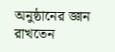অনুষ্ঠানের জ্ঞান রাখতেন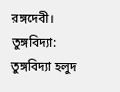রঙ্গদেবী।
তুঙ্গবিদ্যা:
তুঙ্গবিদ্যা হলুদ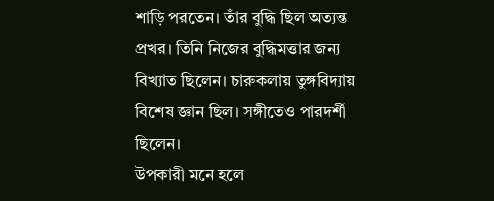শাড়ি পরতেন। তাঁর বুদ্ধি ছিল অত্যন্ত প্রখর। তিনি নিজের বুদ্ধিমত্তার জন্য বিখ্যাত ছিলেন। চারুকলায় তুঙ্গবিদ্যায় বিশেষ জ্ঞান ছিল। সঙ্গীতেও পারদর্শী ছিলেন।
উপকারী মনে হলে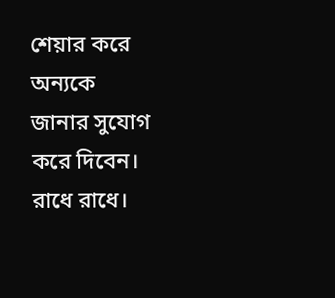শেয়ার করে অন্যকে
জানার সুযোগ করে দিবেন।
রাধে রাধে।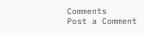Comments
Post a Comment